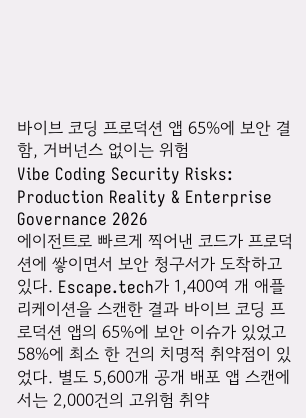바이브 코딩 프로덕션 앱 65%에 보안 결함, 거버넌스 없이는 위험
Vibe Coding Security Risks: Production Reality & Enterprise Governance 2026
에이전트로 빠르게 찍어낸 코드가 프로덕션에 쌓이면서 보안 청구서가 도착하고 있다. Escape.tech가 1,400여 개 애플리케이션을 스캔한 결과 바이브 코딩 프로덕션 앱의 65%에 보안 이슈가 있었고 58%에 최소 한 건의 치명적 취약점이 있었다. 별도 5,600개 공개 배포 앱 스캔에서는 2,000건의 고위험 취약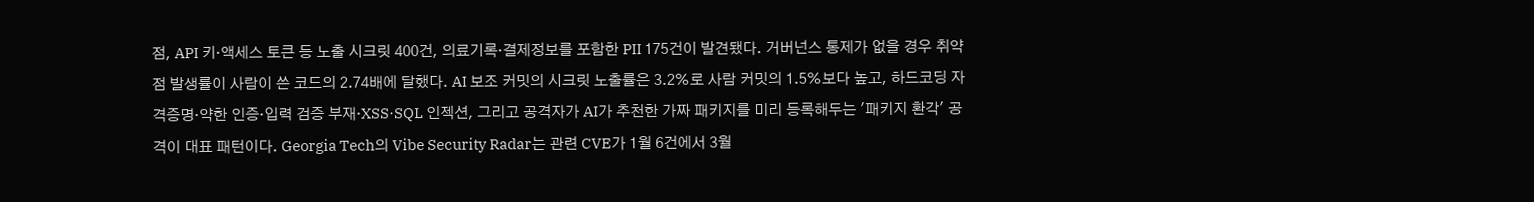점, API 키·액세스 토큰 등 노출 시크릿 400건, 의료기록·결제정보를 포함한 PII 175건이 발견됐다. 거버넌스 통제가 없을 경우 취약점 발생률이 사람이 쓴 코드의 2.74배에 달했다. AI 보조 커밋의 시크릿 노출률은 3.2%로 사람 커밋의 1.5%보다 높고, 하드코딩 자격증명·약한 인증·입력 검증 부재·XSS·SQL 인젝션, 그리고 공격자가 AI가 추천한 가짜 패키지를 미리 등록해두는 '패키지 환각' 공격이 대표 패턴이다. Georgia Tech의 Vibe Security Radar는 관련 CVE가 1월 6건에서 3월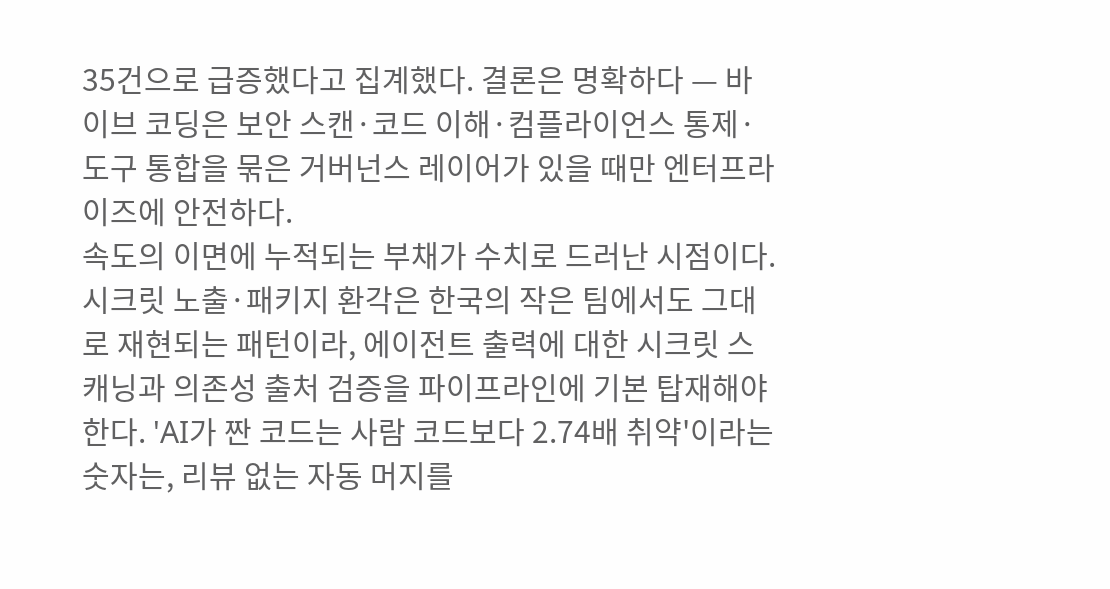35건으로 급증했다고 집계했다. 결론은 명확하다 — 바이브 코딩은 보안 스캔·코드 이해·컴플라이언스 통제·도구 통합을 묶은 거버넌스 레이어가 있을 때만 엔터프라이즈에 안전하다.
속도의 이면에 누적되는 부채가 수치로 드러난 시점이다. 시크릿 노출·패키지 환각은 한국의 작은 팀에서도 그대로 재현되는 패턴이라, 에이전트 출력에 대한 시크릿 스캐닝과 의존성 출처 검증을 파이프라인에 기본 탑재해야 한다. 'AI가 짠 코드는 사람 코드보다 2.74배 취약'이라는 숫자는, 리뷰 없는 자동 머지를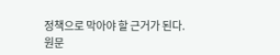정책으로 막아야 할 근거가 된다.
원문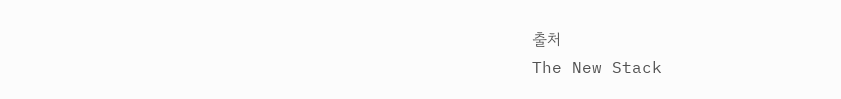출처
The New Stack